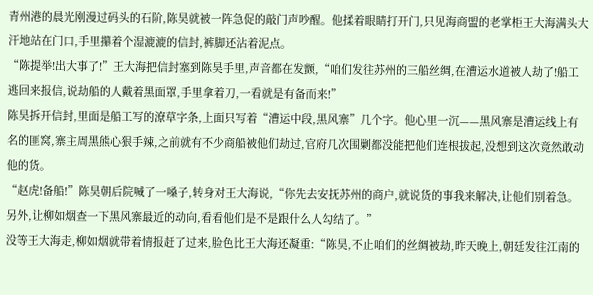青州港的晨光刚漫过码头的石阶,陈昊就被一阵急促的敲门声吵醒。他揉着眼睛打开门,只见海商盟的老掌柜王大海满头大汗地站在门口,手里攥着个湿漉漉的信封,裤脚还沾着泥点。
“陈提举!出大事了!”王大海把信封塞到陈昊手里,声音都在发颤,“咱们发往苏州的三船丝绸,在漕运水道被人劫了!船工逃回来报信,说劫船的人戴着黑面罩,手里拿着刀,一看就是有备而来!”
陈昊拆开信封,里面是船工写的潦草字条,上面只写着“漕运中段,黑风寨”几个字。他心里一沉——黑风寨是漕运线上有名的匪窝,寨主周黑熊心狠手辣,之前就有不少商船被他们劫过,官府几次围剿都没能把他们连根拔起,没想到这次竟然敢动他的货。
“赵虎!备船!”陈昊朝后院喊了一嗓子,转身对王大海说,“你先去安抚苏州的商户,就说货的事我来解决,让他们别着急。另外,让柳如烟查一下黑风寨最近的动向,看看他们是不是跟什么人勾结了。”
没等王大海走,柳如烟就带着情报赶了过来,脸色比王大海还凝重:“陈昊,不止咱们的丝绸被劫,昨天晚上,朝廷发往江南的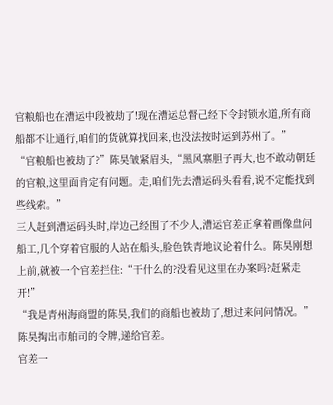官粮船也在漕运中段被劫了!现在漕运总督己经下令封锁水道,所有商船都不让通行,咱们的货就算找回来,也没法按时运到苏州了。”
“官粮船也被劫了?”陈昊皱紧眉头,“黑风寨胆子再大,也不敢动朝廷的官粮,这里面肯定有问题。走,咱们先去漕运码头看看,说不定能找到些线索。”
三人赶到漕运码头时,岸边己经围了不少人,漕运官差正拿着画像盘问船工,几个穿着官服的人站在船头,脸色铁青地议论着什么。陈昊刚想上前,就被一个官差拦住:“干什么的?没看见这里在办案吗?赶紧走开!”
“我是青州海商盟的陈昊,我们的商船也被劫了,想过来问问情况。”陈昊掏出市舶司的令牌,递给官差。
官差一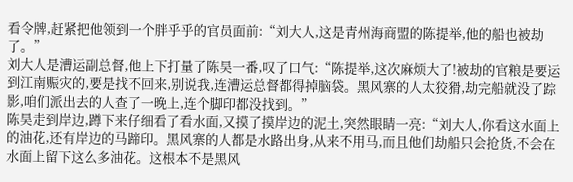看令牌,赶紧把他领到一个胖乎乎的官员面前:“刘大人,这是青州海商盟的陈提举,他的船也被劫了。”
刘大人是漕运副总督,他上下打量了陈昊一番,叹了口气:“陈提举,这次麻烦大了!被劫的官粮是要运到江南赈灾的,要是找不回来,别说我,连漕运总督都得掉脑袋。黑风寨的人太狡猾,劫完船就没了踪影,咱们派出去的人查了一晚上,连个脚印都没找到。”
陈昊走到岸边,蹲下来仔细看了看水面,又摸了摸岸边的泥土,突然眼睛一亮:“刘大人,你看这水面上的油花,还有岸边的马蹄印。黑风寨的人都是水路出身,从来不用马,而且他们劫船只会抢货,不会在水面上留下这么多油花。这根本不是黑风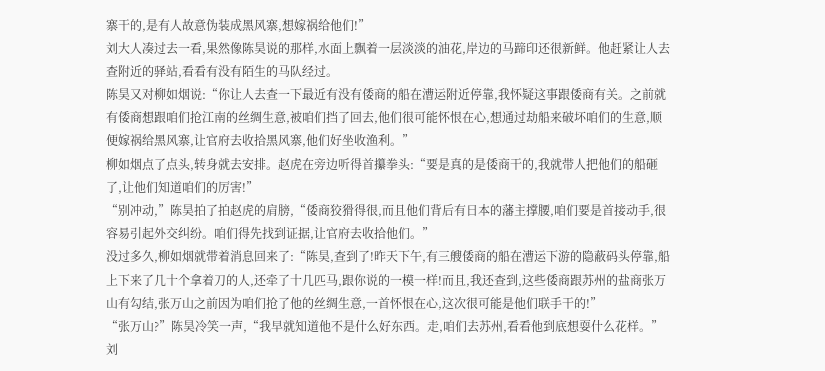寨干的,是有人故意伪装成黑风寨,想嫁祸给他们!”
刘大人凑过去一看,果然像陈昊说的那样,水面上飘着一层淡淡的油花,岸边的马蹄印还很新鲜。他赶紧让人去查附近的驿站,看看有没有陌生的马队经过。
陈昊又对柳如烟说:“你让人去查一下最近有没有倭商的船在漕运附近停靠,我怀疑这事跟倭商有关。之前就有倭商想跟咱们抢江南的丝绸生意,被咱们挡了回去,他们很可能怀恨在心,想通过劫船来破坏咱们的生意,顺便嫁祸给黑风寨,让官府去收拾黑风寨,他们好坐收渔利。”
柳如烟点了点头,转身就去安排。赵虎在旁边听得首攥拳头:“要是真的是倭商干的,我就带人把他们的船砸了,让他们知道咱们的厉害!”
“别冲动,”陈昊拍了拍赵虎的肩膀,“倭商狡猾得很,而且他们背后有日本的藩主撑腰,咱们要是首接动手,很容易引起外交纠纷。咱们得先找到证据,让官府去收拾他们。”
没过多久,柳如烟就带着消息回来了:“陈昊,查到了!昨天下午,有三艘倭商的船在漕运下游的隐蔽码头停靠,船上下来了几十个拿着刀的人,还牵了十几匹马,跟你说的一模一样!而且,我还查到,这些倭商跟苏州的盐商张万山有勾结,张万山之前因为咱们抢了他的丝绸生意,一首怀恨在心,这次很可能是他们联手干的!”
“张万山?”陈昊冷笑一声,“我早就知道他不是什么好东西。走,咱们去苏州,看看他到底想耍什么花样。”
刘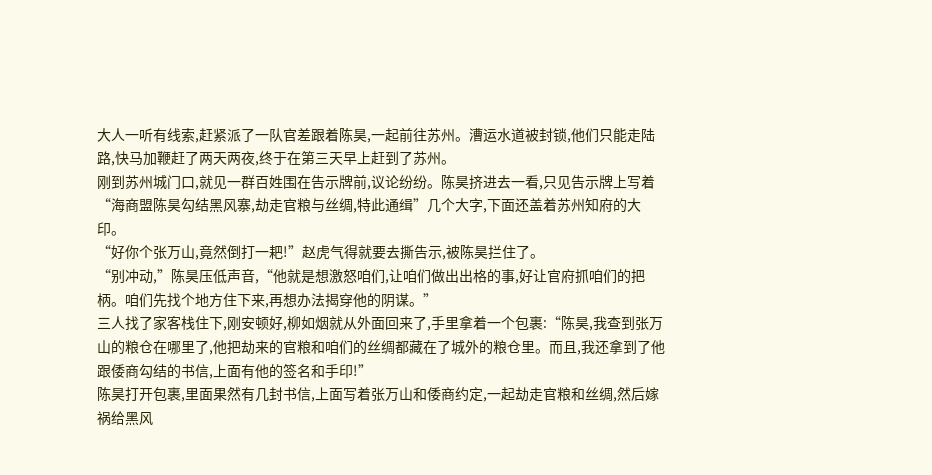大人一听有线索,赶紧派了一队官差跟着陈昊,一起前往苏州。漕运水道被封锁,他们只能走陆路,快马加鞭赶了两天两夜,终于在第三天早上赶到了苏州。
刚到苏州城门口,就见一群百姓围在告示牌前,议论纷纷。陈昊挤进去一看,只见告示牌上写着“海商盟陈昊勾结黑风寨,劫走官粮与丝绸,特此通缉”几个大字,下面还盖着苏州知府的大印。
“好你个张万山,竟然倒打一耙!”赵虎气得就要去撕告示,被陈昊拦住了。
“别冲动,”陈昊压低声音,“他就是想激怒咱们,让咱们做出出格的事,好让官府抓咱们的把柄。咱们先找个地方住下来,再想办法揭穿他的阴谋。”
三人找了家客栈住下,刚安顿好,柳如烟就从外面回来了,手里拿着一个包裹:“陈昊,我查到张万山的粮仓在哪里了,他把劫来的官粮和咱们的丝绸都藏在了城外的粮仓里。而且,我还拿到了他跟倭商勾结的书信,上面有他的签名和手印!”
陈昊打开包裹,里面果然有几封书信,上面写着张万山和倭商约定,一起劫走官粮和丝绸,然后嫁祸给黑风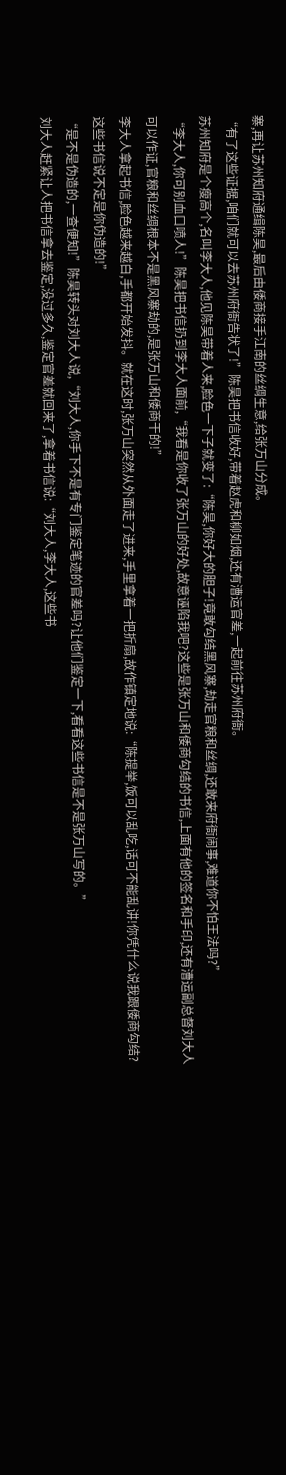寨,再让苏州知府通缉陈昊,最后由倭商接手江南的丝绸生意,给张万山分成。
“有了这些证据,咱们就可以去苏州府衙告状了!”陈昊把书信收好,带着赵虎和柳如烟,还有漕运官差,一起前往苏州府衙。
苏州知府是个瘦高个,名叫李大人,他见陈昊带着人来,脸色一下子就变了:“陈昊,你好大的胆子!竟敢勾结黑风寨,劫走官粮和丝绸,还敢来府衙闹事,难道你不怕王法吗?”
“李大人,你可别血口喷人!”陈昊把书信扔到李大人面前,“我看是你收了张万山的好处,故意诬陷我吧?这些是张万山和倭商勾结的书信,上面有他的签名和手印,还有漕运副总督刘大人可以作证,官粮和丝绸根本不是黑风寨劫的,是张万山和倭商干的!”
李大人拿起书信,脸色越来越白,手都开始发抖。就在这时,张万山突然从外面走了进来,手里拿着一把折扇,故作镇定地说:“陈提举,饭可以乱吃,话可不能乱讲!你凭什么说我跟倭商勾结?这些书信说不定是你伪造的!”
“是不是伪造的,一查便知!”陈昊转头对刘大人说,“刘大人,你手下不是有专门鉴定笔迹的官差吗?让他们鉴定一下,看看这些书信是不是张万山写的。”
刘大人赶紧让人把书信拿去鉴定,没过多久,鉴定官差就回来了,拿着书信说:“刘大人,李大人,这些书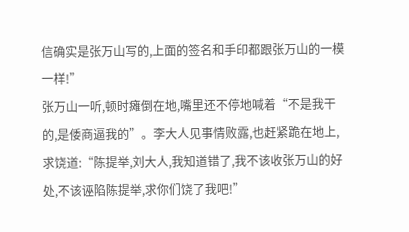信确实是张万山写的,上面的签名和手印都跟张万山的一模一样!”
张万山一听,顿时瘫倒在地,嘴里还不停地喊着“不是我干的,是倭商逼我的”。李大人见事情败露,也赶紧跪在地上,求饶道:“陈提举,刘大人,我知道错了,我不该收张万山的好处,不该诬陷陈提举,求你们饶了我吧!”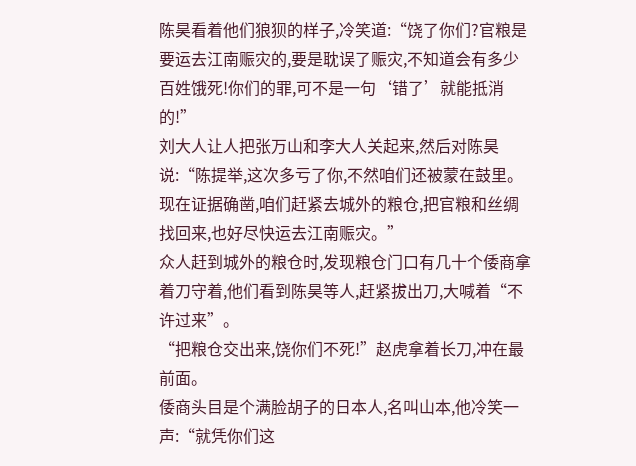陈昊看着他们狼狈的样子,冷笑道:“饶了你们?官粮是要运去江南赈灾的,要是耽误了赈灾,不知道会有多少百姓饿死!你们的罪,可不是一句‘错了’就能抵消的!”
刘大人让人把张万山和李大人关起来,然后对陈昊说:“陈提举,这次多亏了你,不然咱们还被蒙在鼓里。现在证据确凿,咱们赶紧去城外的粮仓,把官粮和丝绸找回来,也好尽快运去江南赈灾。”
众人赶到城外的粮仓时,发现粮仓门口有几十个倭商拿着刀守着,他们看到陈昊等人,赶紧拔出刀,大喊着“不许过来”。
“把粮仓交出来,饶你们不死!”赵虎拿着长刀,冲在最前面。
倭商头目是个满脸胡子的日本人,名叫山本,他冷笑一声:“就凭你们这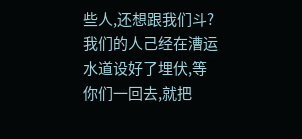些人,还想跟我们斗?我们的人己经在漕运水道设好了埋伏,等你们一回去,就把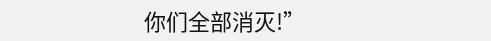你们全部消灭!”